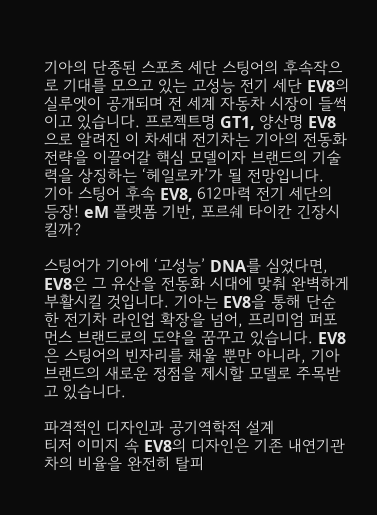기아의 단종된 스포츠 세단 스팅어의 후속작으로 기대를 모으고 있는 고성능 전기 세단 EV8의 실루엣이 공개되며 전 세계 자동차 시장이 들썩이고 있습니다. 프로젝트명 GT1, 양산명 EV8으로 알려진 이 차세대 전기차는 기아의 전동화 전략을 이끌어갈 핵심 모델이자 브랜드의 기술력을 상징하는 ‘헤일로카’가 될 전망입니다.
기아 스팅어 후속 EV8, 612마력 전기 세단의 등장! eM 플랫폼 기반, 포르쉐 타이칸 긴장시킬까?

스팅어가 기아에 ‘고성능’ DNA를 심었다면, EV8은 그 유산을 전동화 시대에 맞춰 완벽하게 부활시킬 것입니다. 기아는 EV8을 통해 단순한 전기차 라인업 확장을 넘어, 프리미엄 퍼포먼스 브랜드로의 도약을 꿈꾸고 있습니다. EV8은 스팅어의 빈자리를 채울 뿐만 아니라, 기아 브랜드의 새로운 정점을 제시할 모델로 주목받고 있습니다.

파격적인 디자인과 공기역학적 설계
티저 이미지 속 EV8의 디자인은 기존 내연기관차의 비율을 완전히 탈피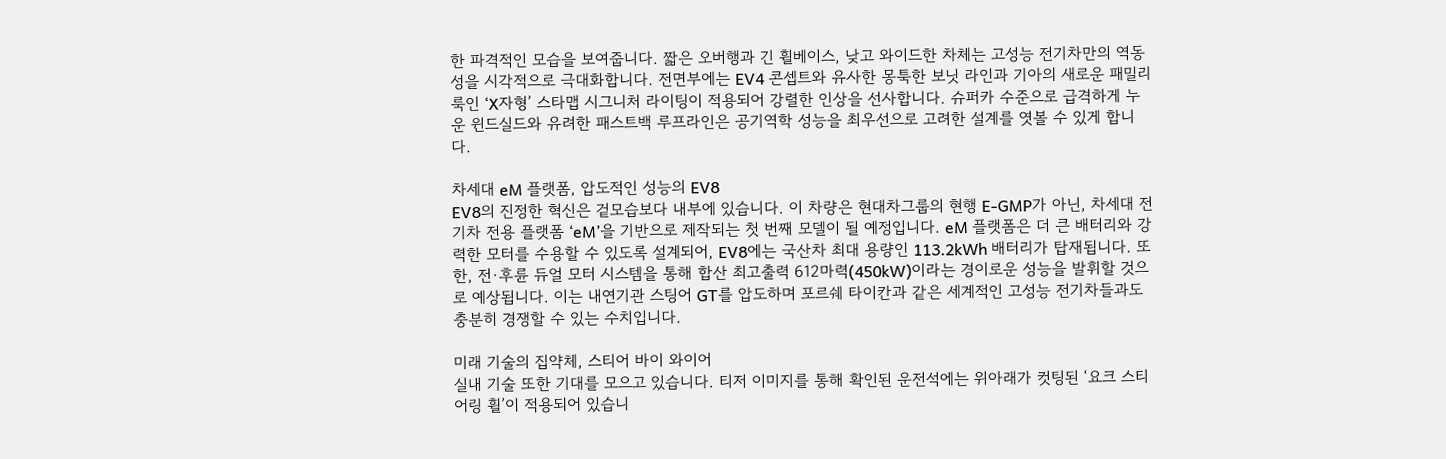한 파격적인 모습을 보여줍니다. 짧은 오버행과 긴 휠베이스, 낮고 와이드한 차체는 고성능 전기차만의 역동성을 시각적으로 극대화합니다. 전면부에는 EV4 콘셉트와 유사한 몽툭한 보닛 라인과 기아의 새로운 패밀리룩인 ‘X자형’ 스타맵 시그니처 라이팅이 적용되어 강렬한 인상을 선사합니다. 슈퍼카 수준으로 급격하게 누운 윈드실드와 유려한 패스트백 루프라인은 공기역학 성능을 최우선으로 고려한 설계를 엿볼 수 있게 합니다.

차세대 eM 플랫폼, 압도적인 성능의 EV8
EV8의 진정한 혁신은 겉모습보다 내부에 있습니다. 이 차량은 현대차그룹의 현행 E-GMP가 아닌, 차세대 전기차 전용 플랫폼 ‘eM’을 기반으로 제작되는 첫 번째 모델이 될 예정입니다. eM 플랫폼은 더 큰 배터리와 강력한 모터를 수용할 수 있도록 설계되어, EV8에는 국산차 최대 용량인 113.2kWh 배터리가 탑재됩니다. 또한, 전·후륜 듀얼 모터 시스템을 통해 합산 최고출력 612마력(450kW)이라는 경이로운 성능을 발휘할 것으로 예상됩니다. 이는 내연기관 스팅어 GT를 압도하며 포르쉐 타이칸과 같은 세계적인 고성능 전기차들과도 충분히 경쟁할 수 있는 수치입니다.

미래 기술의 집약체, 스티어 바이 와이어
실내 기술 또한 기대를 모으고 있습니다. 티저 이미지를 통해 확인된 운전석에는 위아래가 컷팅된 ‘요크 스티어링 휠’이 적용되어 있습니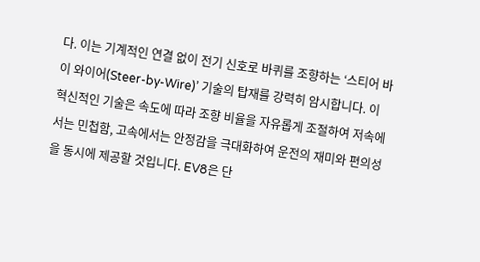다. 이는 기계적인 연결 없이 전기 신호로 바퀴를 조향하는 ‘스티어 바이 와이어(Steer-by-Wire)’ 기술의 탑재를 강력히 암시합니다. 이 혁신적인 기술은 속도에 따라 조향 비율을 자유롭게 조절하여 저속에서는 민첩함, 고속에서는 안정감을 극대화하여 운전의 재미와 편의성을 동시에 제공할 것입니다. EV8은 단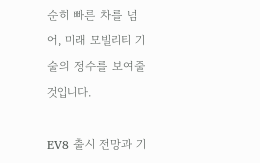순히 빠른 차를 넘어, 미래 모빌리티 기술의 정수를 보여줄 것입니다.

EV8 출시 전망과 기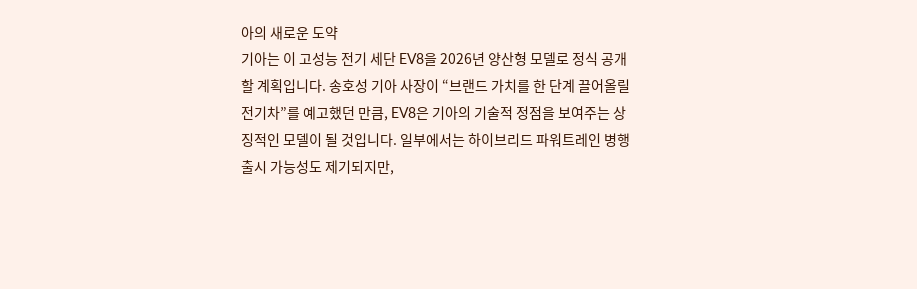아의 새로운 도약
기아는 이 고성능 전기 세단 EV8을 2026년 양산형 모델로 정식 공개할 계획입니다. 송호성 기아 사장이 “브랜드 가치를 한 단계 끌어올릴 전기차”를 예고했던 만큼, EV8은 기아의 기술적 정점을 보여주는 상징적인 모델이 될 것입니다. 일부에서는 하이브리드 파워트레인 병행 출시 가능성도 제기되지만,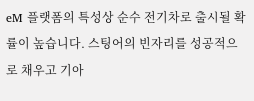eM 플랫폼의 특성상 순수 전기차로 출시될 확률이 높습니다. 스팅어의 빈자리를 성공적으로 채우고 기아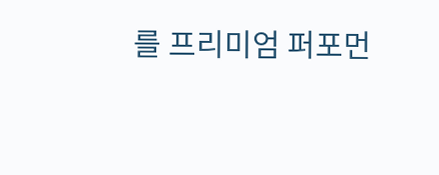를 프리미엄 퍼포먼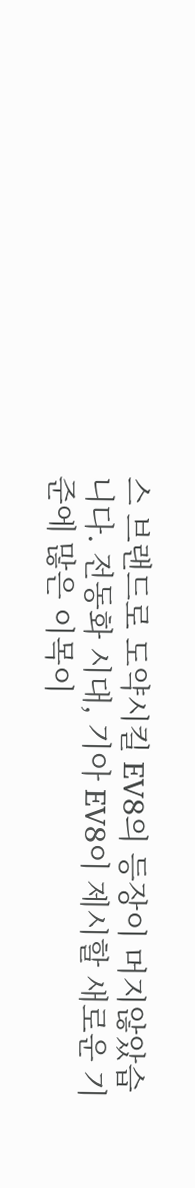스 브랜드로 도약시킬 EV8의 등장이 머지않았습니다. 전동화 시대, 기아 EV8이 제시할 새로운 기준에 많은 이목이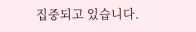집중되고 있습니다.